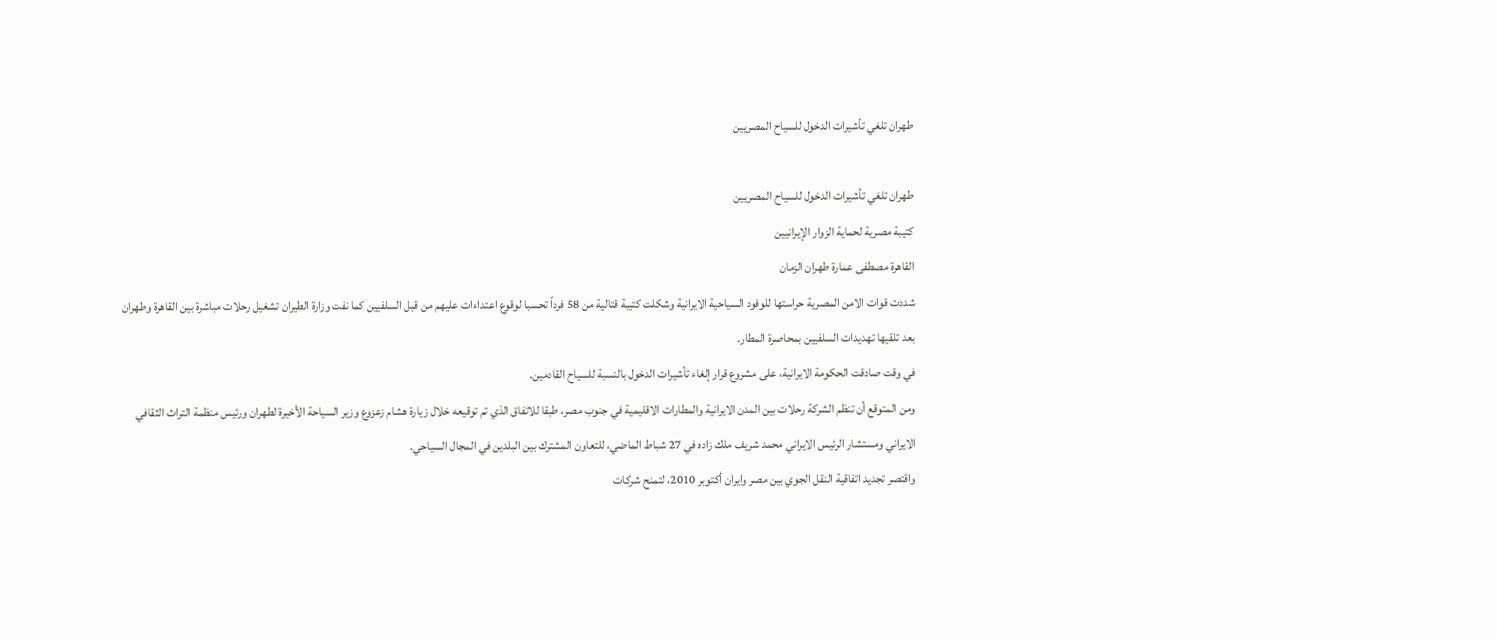طهران تلغي تأشيرات الدخول للسياح المصريين

طهران تلغي تأشيرات الدخول للسياح المصريين
كتيبة مصرية لحماية الزوار الإيرانيين
القاهرة مصطفى عمارة طهران الزمان
شددت قوات الامن المصرية حراستها للوفود السياحية الايرانية وشكلت كتيبة قتالية من 58 فرداً تحسبا لوقوع اعتداءات عليهم من قبل السلفيين كما نفت وزارة الطيران تشغيل رحلات مباشرة بين القاهرة وطهران بعد تلقيها تهديدات السلفيين بمحاصرة المطار.
في وقت صادقت الحكومة الايرانية، على مشروع قرار إلغاء تأشيرات الدخول بالنسبة للسياح القادمين.
ومن المتوقع أن تنظم الشركة رحلات بين المدن الايرانية والمطارات الاقليمية في جنوب مصر، طبقا للاتفاق الذي تم توقيعه خلال زيارة هشام زعزوع وزير السياحة الأخيرة لطهران ورئيس منظمة التراث الثقافي الايراني ومستشار الرئيس الايراني محمد شريف ملك زاده في 27 شباط الماضي، للتعاون المشترك بين البلدين في المجال السياحي.
واقتصر تجديد اتفاقية النقل الجوي بين مصر وايران أكتوبر 2010، لتمنح شركات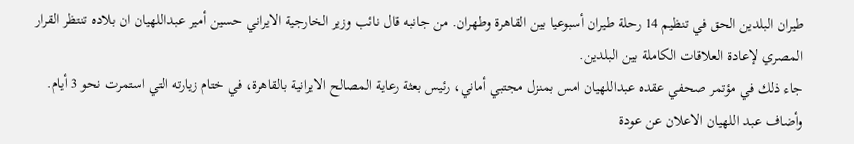طيران البلدين الحق في تنظيم 14 رحلة طيران أسبوعيا بين القاهرة وطهران. من جانبه قال نائب وزير الخارجية الايراني حسين أمير عبداللهيان ان بلاده تنتظر القرار المصري لإعادة العلاقات الكاملة بين البلدين.
جاء ذلك في مؤتمر صحفي عقده عبداللهيان امس بمنزل مجتبي أماني، رئيس بعثة رعاية المصالح الايرانية بالقاهرة، في ختام زيارته التي استمرت نحو 3 أيام. وأضاف عبد اللهيان الاعلان عن عودة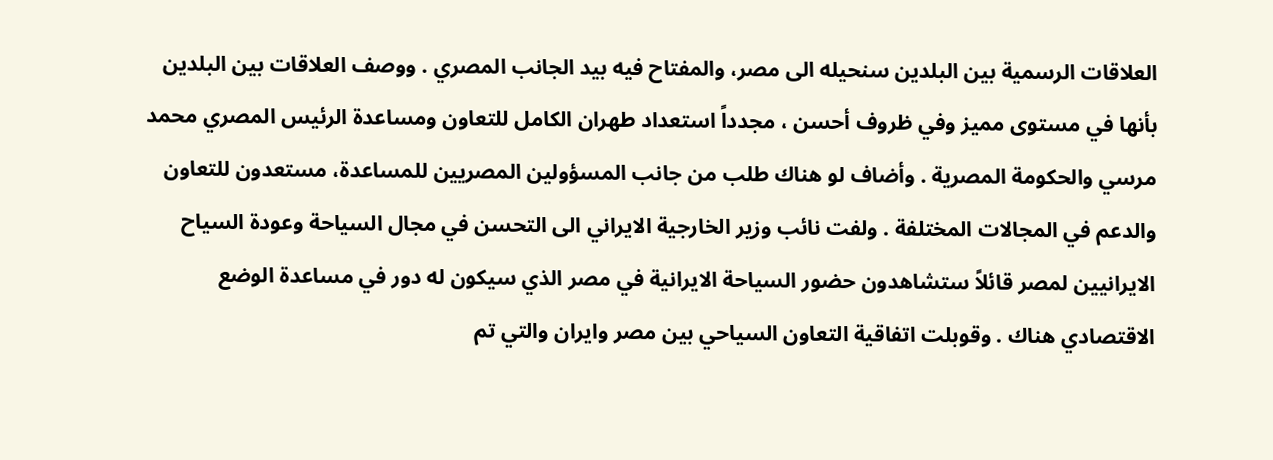العلاقات الرسمية بين البلدين سنحيله الى مصر، والمفتاح فيه بيد الجانب المصري . ووصف العلاقات بين البلدين بأنها في مستوى مميز وفي ظروف أحسن ، مجدداً استعداد طهران الكامل للتعاون ومساعدة الرئيس المصري محمد مرسي والحكومة المصرية . وأضاف لو هناك طلب من جانب المسؤولين المصريين للمساعدة، مستعدون للتعاون والدعم في المجالات المختلفة . ولفت نائب وزير الخارجية الايراني الى التحسن في مجال السياحة وعودة السياح الايرانيين لمصر قائلاً ستشاهدون حضور السياحة الايرانية في مصر الذي سيكون له دور في مساعدة الوضع الاقتصادي هناك . وقوبلت اتفاقية التعاون السياحي بين مصر وايران والتي تم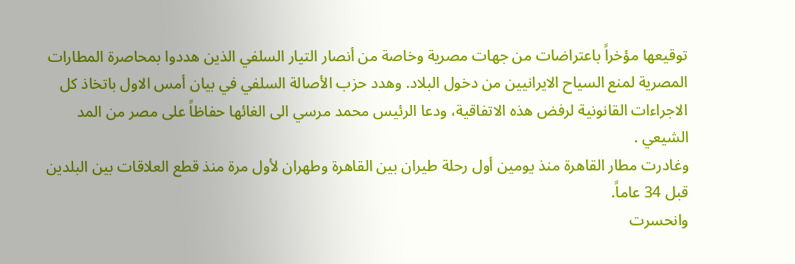توقيعها مؤخراً باعتراضات من جهات مصرية وخاصة من أنصار التيار السلفي الذين هددوا بمحاصرة المطارات المصرية لمنع السياح الايرانيين من دخول البلاد. وهدد حزب الأصالة السلفي في بيان أمس الاول باتخاذ كل الاجراءات القانونية لرفض هذه الاتفاقية، ودعا الرئيس محمد مرسي الى الغائها حفاظاً على مصر من المد الشيعي .
وغادرت مطار القاهرة منذ يومين أول رحلة طيران بين القاهرة وطهران لأول مرة منذ قطع العلاقات بين البلدين قبل 34 عاماً.
وانحسرت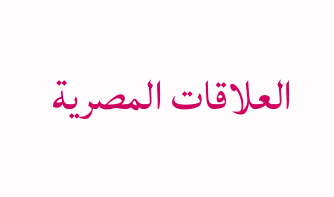العلاقات المصرية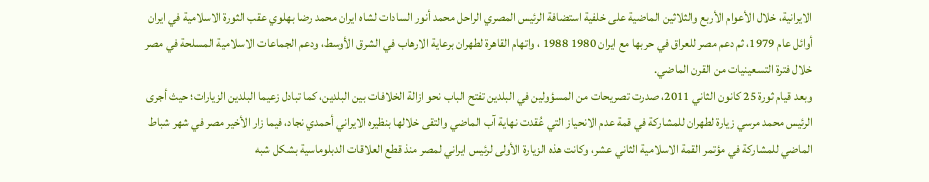الايرانية، خلال الأعوام الأربع والثلاثين الماضية على خلفية استضافة الرئيس المصري الراحل محمد أنور السادات لشاه ايران محمد رضا بهلوي عقب الثورة الاسلامية في ايران أوائل عام 1979، ثم دعم مصر للعراق في حربها مع ايران 1980 1988 ، واتهام القاهرة لطهران برعاية الارهاب في الشرق الأوسط، ودعم الجماعات الاسلامية المسلحة في مصر خلال فترة التسعينيات من القرن الماضي.
وبعد قيام ثورة 25 كانون الثاني 2011، صدرت تصريحات من المسؤولين في البلدين تفتح الباب نحو ازالة الخلافات بين البلدين، كما تبادل زعيما البلدين الزيارات؛ حيث أجرى الرئيس محمد مرسي زيارة لطهران للمشاركة في قمة عدم الانحياز التي عُقدت نهاية آب الماضي والتقى خلالها بنظيره الايراني أحمدي نجاد، فيما زار الأخير مصر في شهر شباط الماضي للمشاركة في مؤتمر القمة الاسلامية الثاني عشر، وكانت هذه الزيارة الأولى لرئيس ايراني لمصر منذ قطع العلاقات الدبلوماسية بشكل شبه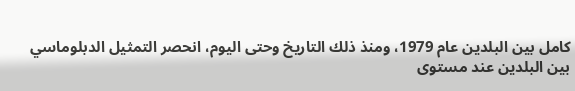كامل بين البلدين عام 1979، ومنذ ذلك التاريخ وحتى اليوم، انحصر التمثيل الدبلوماسي بين البلدين عند مستوى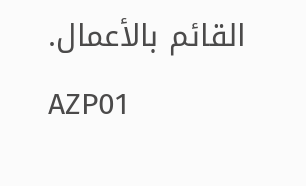القائم بالأعمال.
AZP01